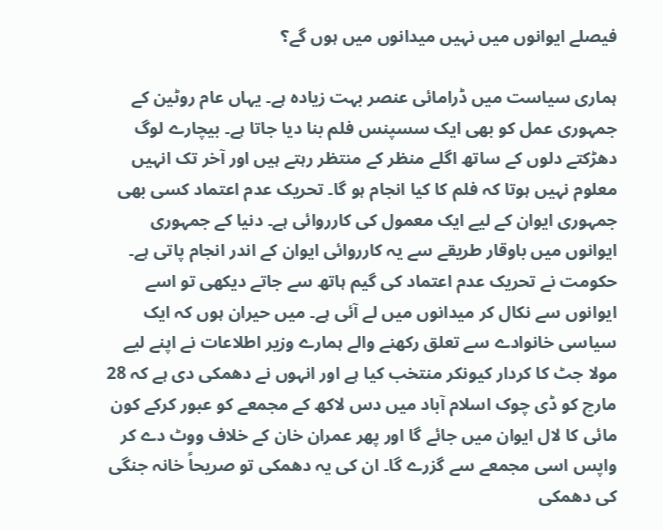فیصلے ایوانوں میں نہیں میدانوں میں ہوں گے؟

ہماری سیاست میں ڈرامائی عنصر بہت زیادہ ہے۔ یہاں عام روٹین کے جمہوری عمل کو بھی ایک سسپنس فلم بنا دیا جاتا ہے۔ بیچارے لوگ دھڑکتے دلوں کے ساتھ اگلے منظر کے منتظر رہتے ہیں اور آخر تک انہیں معلوم نہیں ہوتا کہ فلم کا کیا انجام ہو گا۔ تحریک عدم اعتماد کسی بھی جمہوری ایوان کے لیے ایک معمول کی کارروائی ہے۔ دنیا کے جمہوری ایوانوں میں باوقار طریقے سے یہ کارروائی ایوان کے اندر انجام پاتی ہے۔
حکومت نے تحریک عدم اعتماد کی گیم ہاتھ سے جاتے دیکھی تو اسے ایوانوں سے نکال کر میدانوں میں لے آئی ہے۔ میں حیران ہوں کہ ایک سیاسی خانوادے سے تعلق رکھنے والے ہمارے وزیر اطلاعات نے اپنے لیے مولا جٹ کا کردار کیونکر منتخب کیا ہے اور انہوں نے دھمکی دی ہے کہ 28 مارچ کو ڈی چوک اسلام آباد میں دس لاکھ کے مجمعے کو عبور کرکے کون مائی کا لال ایوان میں جائے گا اور پھر عمران خان کے خلاف ووٹ دے کر واپس اسی مجمعے سے گزرے گا۔ ان کی یہ دھمکی تو صریحاً خانہ جنگی کی دھمکی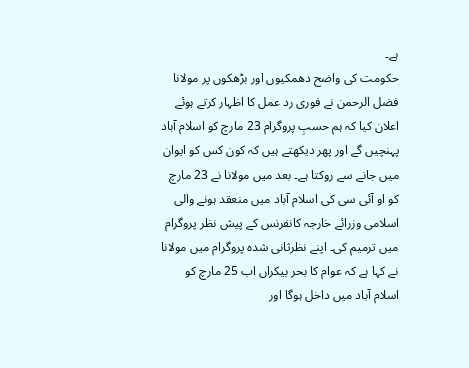ہے۔
حکومت کی واضح دھمکیوں اور بڑھکوں پر مولانا فضل الرحمن نے فوری رد عمل کا اظہار کرتے ہوئے اعلان کیا کہ ہم حسبِ پروگرام 23 مارچ کو اسلام آباد پہنچیں گے اور پھر دیکھتے ہیں کہ کون کس کو ایوان میں جانے سے روکتا ہے۔ بعد میں مولانا نے 23 مارچ کو او آئی سی کی اسلام آباد میں منعقد ہونے والی اسلامی وزرائے خارجہ کانفرنس کے پیش نظر پروگرام میں ترمیم کی۔ اپنے نظرثانی شدہ پروگرام میں مولانا نے کہا ہے کہ عوام کا بحر بیکراں اب 25 مارچ کو اسلام آباد میں داخل ہوگا اور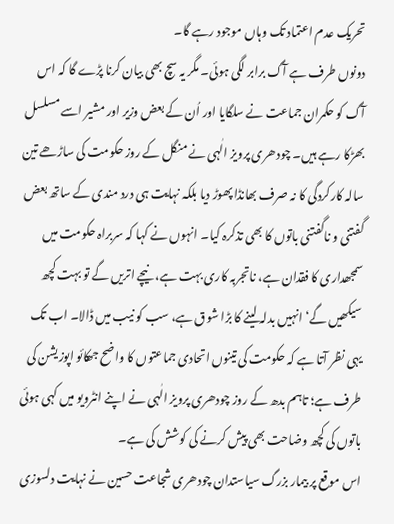تحریک عدم اعتماد تک وہاں موجود رہے گا۔
دونوں طرف ہے آگ برابر لگی ہوئی۔ مگر یہ سچ بھی بیان کرنا پڑے گا کہ اس آگ کو حکمران جماعت نے سلگایا اور اُن کے بعض وزیر اور مشیر اسے مسلسل بھڑکا رہے ہیں۔ چودھری پرویز الٰہی نے منگل کے روز حکومت کی ساڑھے تین سالہ کارکردگی کا نہ صرف بھانڈا پھوڑ دیا بلکہ نہایت ہی درد مندی کے ساتھ بعض گفتنی و ناگفتنی باتوں کا بھی تذکرہ کیا۔ انہوں نے کہا کہ سربراہ حکومت میں سمجھداری کا فقدان ہے، ناتجربہ کاری بہت ہے، نیچے اتریں گے تو بہت کچھ سیکھیں گے‘ انہیں بدلہ لینے کا بڑا شوق ہے، سب کو نیب میں ڈالا۔ اب تک یہی نظر آتا ہے کہ حکومت کی تینوں اتحادی جماعتوں کا واضح جھکائو اپوزیشن کی طرف ہے؛ تاہم بدھ کے روز چودھری پرویز الٰہی نے اپنے انٹرویو میں کہی ہوئی باتوں کی کچھ وضاحت بھی پیش کرنے کی کوشش کی ہے۔
اس موقع پر بیمار بزرگ سیاستدان چودھری شجاعت حسین نے نہایت دلسوزی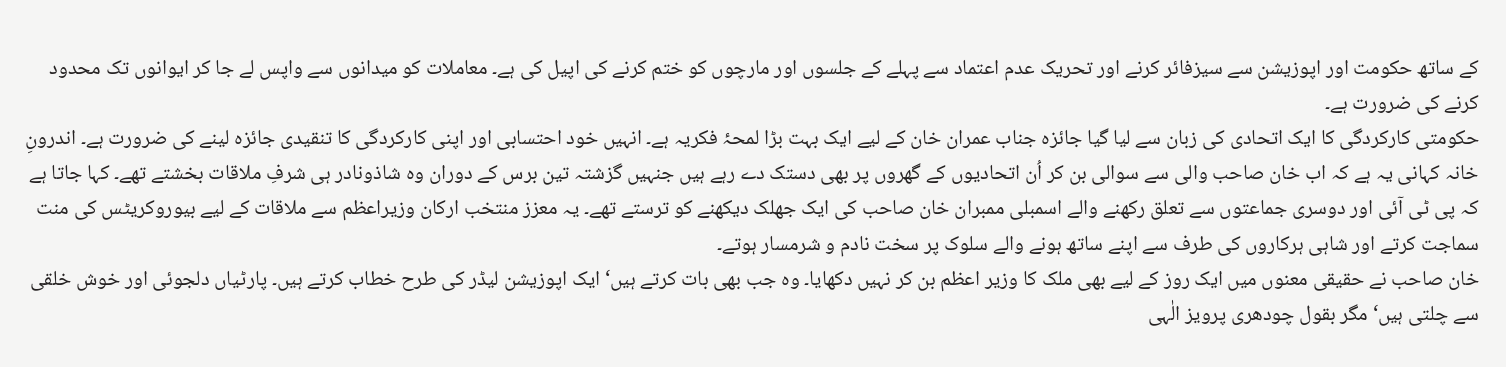کے ساتھ حکومت اور اپوزیشن سے سیزفائر کرنے اور تحریک عدم اعتماد سے پہلے کے جلسوں اور مارچوں کو ختم کرنے کی اپیل کی ہے۔ معاملات کو میدانوں سے واپس لے جا کر ایوانوں تک محدود کرنے کی ضرورت ہے۔
حکومتی کارکردگی کا ایک اتحادی کی زبان سے لیا گیا جائزہ جناب عمران خان کے لیے ایک بہت بڑا لمحۂ فکریہ ہے۔ انہیں خود احتسابی اور اپنی کارکردگی کا تنقیدی جائزہ لینے کی ضرورت ہے۔ اندرونِ خانہ کہانی یہ ہے کہ اب خان صاحب والی سے سوالی بن کر اُن اتحادیوں کے گھروں پر بھی دستک دے رہے ہیں جنہیں گزشتہ تین برس کے دوران وہ شاذونادر ہی شرفِ ملاقات بخشتے تھے۔ کہا جاتا ہے کہ پی ٹی آئی اور دوسری جماعتوں سے تعلق رکھنے والے اسمبلی ممبران خان صاحب کی ایک جھلک دیکھنے کو ترستے تھے۔ یہ معزز منتخب ارکان وزیراعظم سے ملاقات کے لیے بیوروکریٹس کی منت سماجت کرتے اور شاہی ہرکاروں کی طرف سے اپنے ساتھ ہونے والے سلوک پر سخت نادم و شرمسار ہوتے۔
خان صاحب نے حقیقی معنوں میں ایک روز کے لیے بھی ملک کا وزیر اعظم بن کر نہیں دکھایا۔ وہ جب بھی بات کرتے ہیں‘ ایک اپوزیشن لیڈر کی طرح خطاب کرتے ہیں۔ پارٹیاں دلجوئی اور خوش خلقی سے چلتی ہیں‘ مگر بقول چودھری پرویز الٰہی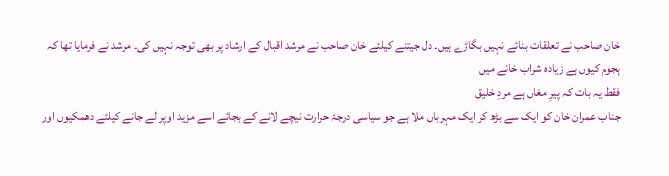خان صاحب نے تعلقات بنائے نہیں بگاڑے ہیں۔ دل جیتنے کیلئے خان صاحب نے مرشد اقبال کے ارشاد پر بھی توجہ نہیں کی۔ مرشد نے فرمایا تھا کہ
ہجوم کیوں ہے زیادہ شراب خانے میں
فقط یہ بات کہ پیرِ مغاں ہے مردِ خلیق
جناب عمران خان کو ایک سے بڑھ کر ایک مہرباں ملا ہے جو سیاسی درجۂ حرارت نیچے لانے کے بجائے اسے مزید اوپر لے جانے کیلئے دھمکیوں اور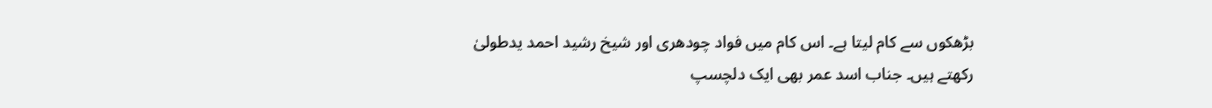بڑھکوں سے کام لیتا ہے۔ اس کام میں فواد چودھری اور شیخ رشید احمد یدطولیٰ رکھتے ہیں۔ جناب اسد عمر بھی ایک دلچسپ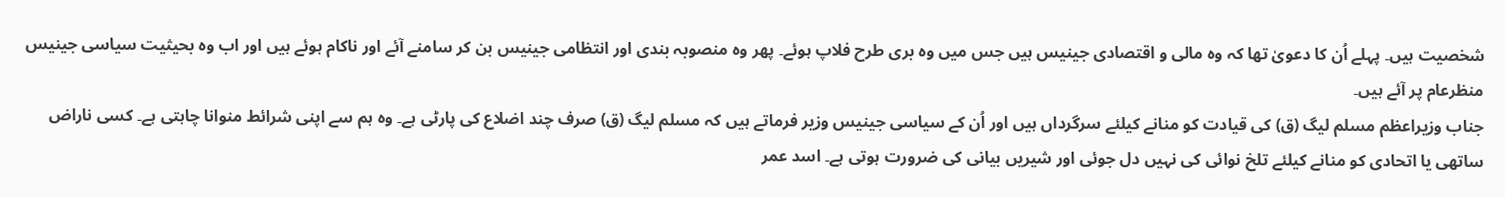شخصیت ہیں۔ پہلے اُن کا دعویٰ تھا کہ وہ مالی و اقتصادی جینیس ہیں جس میں وہ بری طرح فلاپ ہوئے۔ پھر وہ منصوبہ بندی اور انتظامی جینیس بن کر سامنے آئے اور ناکام ہوئے ہیں اور اب وہ بحیثیت سیاسی جینیس منظرعام پر آئے ہیں۔
جناب وزیراعظم مسلم لیگ (ق) کی قیادت کو منانے کیلئے سرگرداں ہیں اور اُن کے سیاسی جینیس وزیر فرماتے ہیں کہ مسلم لیگ (ق) صرف چند اضلاع کی پارٹی ہے۔ وہ ہم سے اپنی شرائط منوانا چاہتی ہے۔ کسی ناراض ساتھی یا اتحادی کو منانے کیلئے تلخ نوائی کی نہیں دل جوئی اور شیریں بیانی کی ضرورت ہوتی ہے۔ اسد عمر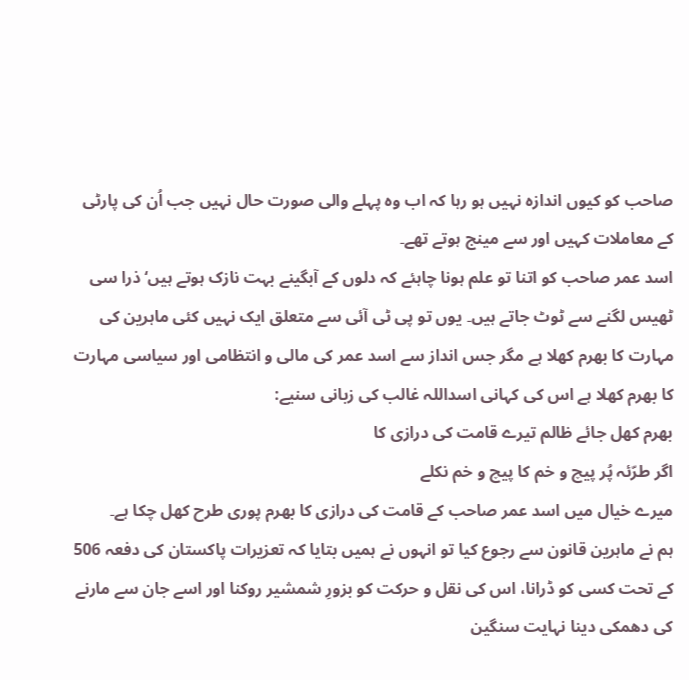صاحب کو کیوں اندازہ نہیں ہو رہا کہ اب وہ پہلے والی صورت حال نہیں جب اُن کی پارٹی کے معاملات کہیں اور سے مینج ہوتے تھے۔
اسد عمر صاحب کو اتنا تو علم ہونا چاہئے کہ دلوں کے آبگینے بہت نازک ہوتے ہیں‘ ذرا سی ٹھیس لگنے سے ٹوٹ جاتے ہیں۔ یوں تو پی ٹی آئی سے متعلق ایک نہیں کئی ماہرین کی مہارت کا بھرم کھلا ہے مگر جس انداز سے اسد عمر کی مالی و انتظامی اور سیاسی مہارت کا بھرم کھلا ہے اس کی کہانی اسداللہ غالب کی زبانی سنیے:
بھرم کھل جائے ظالم تیرے قامت کی درازی کا
اگر طرّئہ پُر پیچ و خم کا پیچ و خم نکلے
میرے خیال میں اسد عمر صاحب کے قامت کی درازی کا بھرم پوری طرح کھل چکا ہے۔
ہم نے ماہرین قانون سے رجوع کیا تو انہوں نے ہمیں بتایا کہ تعزیرات پاکستان کی دفعہ 506 کے تحت کسی کو ڈرانا، اس کی نقل و حرکت کو بزورِ شمشیر روکنا اور اسے جان سے مارنے کی دھمکی دینا نہایت سنگین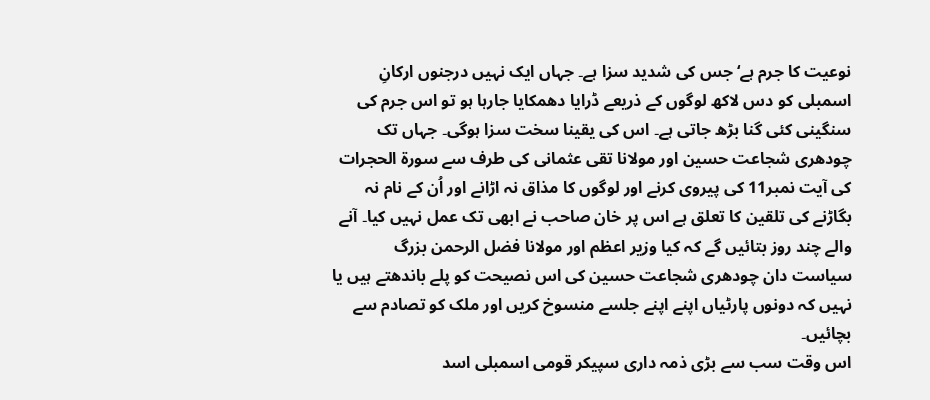نوعیت کا جرم ہے‘ جس کی شدید سزا ہے۔ جہاں ایک نہیں درجنوں ارکانِ اسمبلی کو دس لاکھ لوگوں کے ذریعے ڈرایا دھمکایا جارہا ہو تو اس جرم کی سنگینی کئی گنا بڑھ جاتی ہے۔ اس کی یقینا سخت سزا ہوگی۔ جہاں تک چودھری شجاعت حسین اور مولانا تقی عثمانی کی طرف سے سورۃ الحجرات کی آیت نمبر11 کی پیروی کرنے اور لوگوں کا مذاق نہ اڑانے اور اُن کے نام نہ بگاڑنے کی تلقین کا تعلق ہے اس پر خان صاحب نے ابھی تک عمل نہیں کیا۔ آنے والے چند روز بتائیں گے کہ کیا وزیر اعظم اور مولانا فضل الرحمن بزرگ سیاست دان چودھری شجاعت حسین کی اس نصیحت کو پلے باندھتے ہیں یا نہیں کہ دونوں پارٹیاں اپنے اپنے جلسے منسوخ کریں اور ملک کو تصادم سے بچائیں۔
اس وقت سب سے بڑی ذمہ داری سپیکر قومی اسمبلی اسد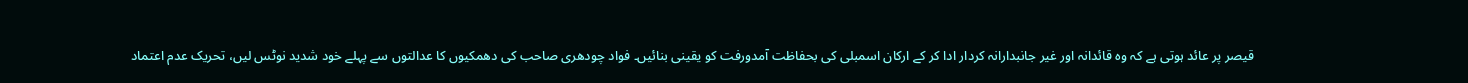قیصر پر عائد ہوتی ہے کہ وہ قائدانہ اور غیر جانبدارانہ کردار ادا کر کے ارکان اسمبلی کی بحفاظت آمدورفت کو یقینی بنائیں۔ فواد چودھری صاحب کی دھمکیوں کا عدالتوں سے پہلے خود شدید نوٹس لیں، تحریک عدم اعتماد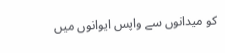کو میدانوں سے واپس ایوانوں میں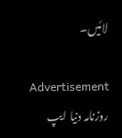لائیں۔

Advertisement
روزنامہ دنیا ایپ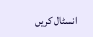انسٹال کریں